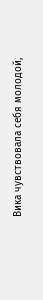Вика чувствовала себя молодой,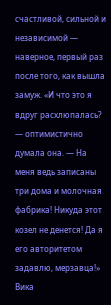счастливой, сильной и независимой — наверное, первый раз после того, как вышла замуж. «И что это я вдруг расхлюпалась? — оптимистично думала она. — На меня ведь записаны три дома и молочная фабрика! Никуда этот козел не денется! Да я его авторитетом задавлю, мерзавца!» Вика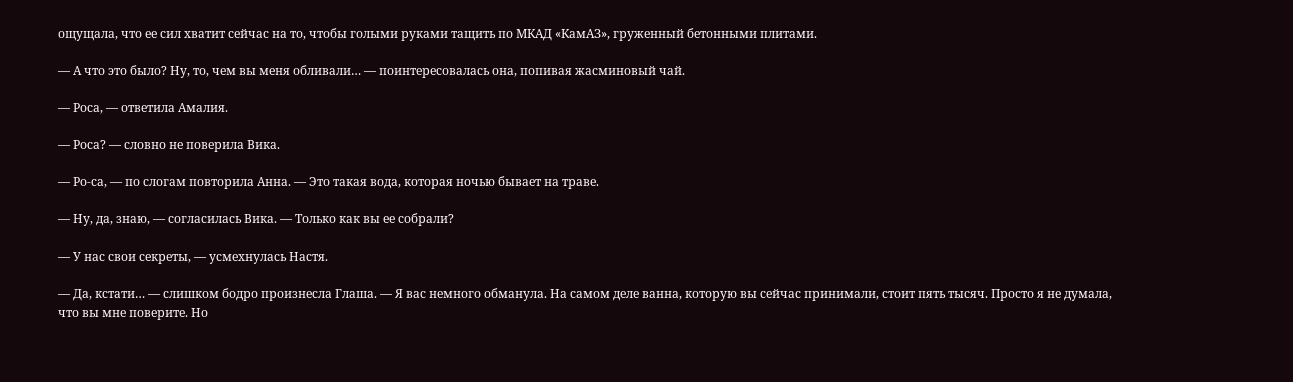ощущала, что ее сил хватит сейчас на то, чтобы голыми руками тащить по МКАД «КамАЗ», груженный бетонными плитами.

— А что это было? Ну, то, чем вы меня обливали… — поинтересовалась она, попивая жасминовый чай.

— Роса, — ответила Амалия.

— Роса? — словно не поверила Вика.

— Ро-са, — по слогам повторила Анна. — Это такая вода, которая ночью бывает на траве.

— Ну, да, знаю, — согласилась Вика. — Только как вы ее собрали?

— У нас свои секреты, — усмехнулась Настя.

— Да, кстати… — слишком бодро произнесла Глаша. — Я вас немного обманула. На самом деле ванна, которую вы сейчас принимали, стоит пять тысяч. Просто я не думала, что вы мне поверите. Но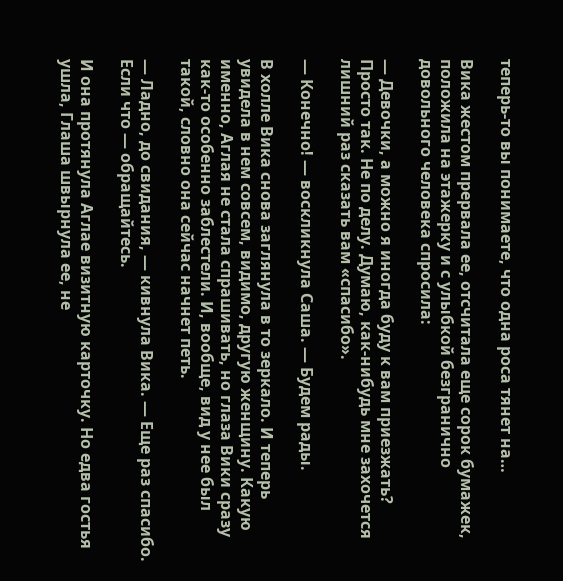теперь-то вы понимаете, что одна роса тянет на…

Вика жестом прервала ее, отсчитала еще сорок бумажек, положила на этажерку и с улыбкой безгранично довольного человека спросила:

— Девочки, а можно я иногда буду к вам приезжать? Просто так. Не по делу. Думаю, как-нибудь мне захочется лишний раз сказать вам «спасибо».

— Конечно! — воскликнула Саша. — Будем рады.

В холле Вика снова заглянула в то зеркало. И теперь увидела в нем совсем, видимо, другую женщину. Какую именно, Аглая не стала спрашивать, но глаза Вики сразу как-то особенно заблестели. И, вообще, вид у нее был такой, словно она сейчас начнет петь.

— Ладно, до свидания, — кивнула Вика. — Еще раз спасибо. Если что — обращайтесь.

И она протянула Аглае визитную карточку. Но едва гостья ушла, Глаша швырнула ее, не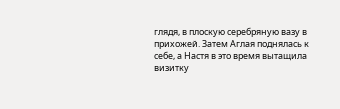глядя, в плоскую серебряную вазу в прихожей. Затем Аглая поднялась к себе, а Настя в это время вытащила визитку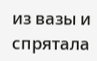из вазы и спрятала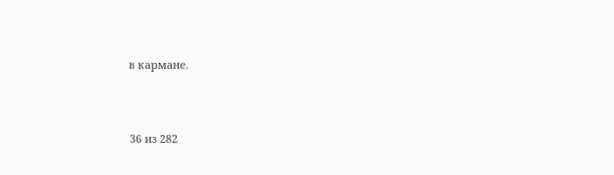в кармане.



36 из 282